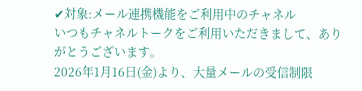✔対象:メール連携機能をご利用中のチャネル
いつもチャネルトークをご利用いただきまして、ありがとうございます。
2026年1月16日(金)より、大量メールの受信制限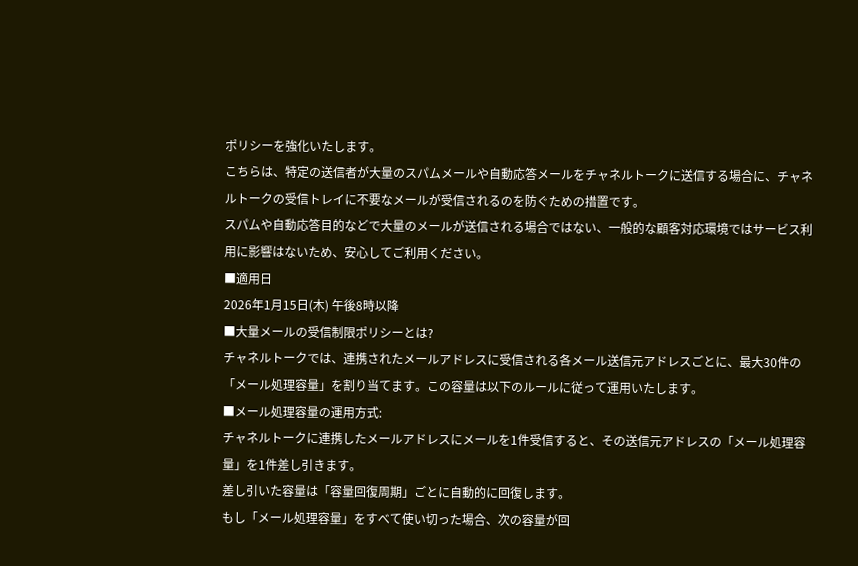ポリシーを強化いたします。
こちらは、特定の送信者が大量のスパムメールや自動応答メールをチャネルトークに送信する場合に、チャネルトークの受信トレイに不要なメールが受信されるのを防ぐための措置です。
スパムや自動応答目的などで大量のメールが送信される場合ではない、一般的な顧客対応環境ではサービス利用に影響はないため、安心してご利用ください。
■適用日
2026年1月15日(木) 午後8時以降
■大量メールの受信制限ポリシーとは?
チャネルトークでは、連携されたメールアドレスに受信される各メール送信元アドレスごとに、最大30件の「メール処理容量」を割り当てます。この容量は以下のルールに従って運用いたします。
■メール処理容量の運用方式:
チャネルトークに連携したメールアドレスにメールを1件受信すると、その送信元アドレスの「メール処理容量」を1件差し引きます。
差し引いた容量は「容量回復周期」ごとに自動的に回復します。
もし「メール処理容量」をすべて使い切った場合、次の容量が回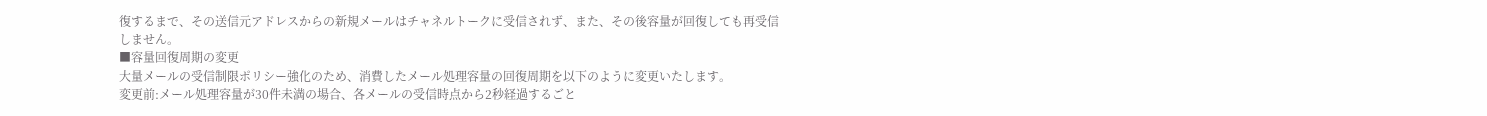復するまで、その送信元アドレスからの新規メールはチャネルトークに受信されず、また、その後容量が回復しても再受信しません。
■容量回復周期の変更
大量メールの受信制限ポリシー強化のため、消費したメール処理容量の回復周期を以下のように変更いたします。
変更前:メール処理容量が30件未満の場合、各メールの受信時点から2秒経過するごと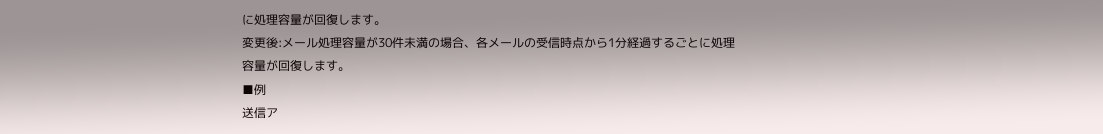に処理容量が回復します。
変更後:メール処理容量が30件未満の場合、各メールの受信時点から1分経過するごとに処理容量が回復します。
■例
送信ア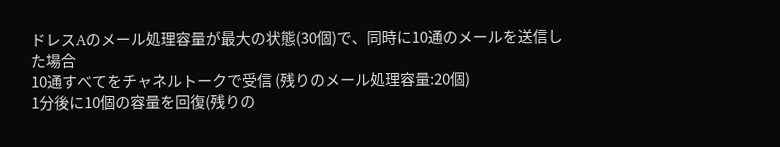ドレスAのメール処理容量が最大の状態(30個)で、同時に10通のメールを送信した場合
10通すべてをチャネルトークで受信 (残りのメール処理容量:20個)
1分後に10個の容量を回復(残りの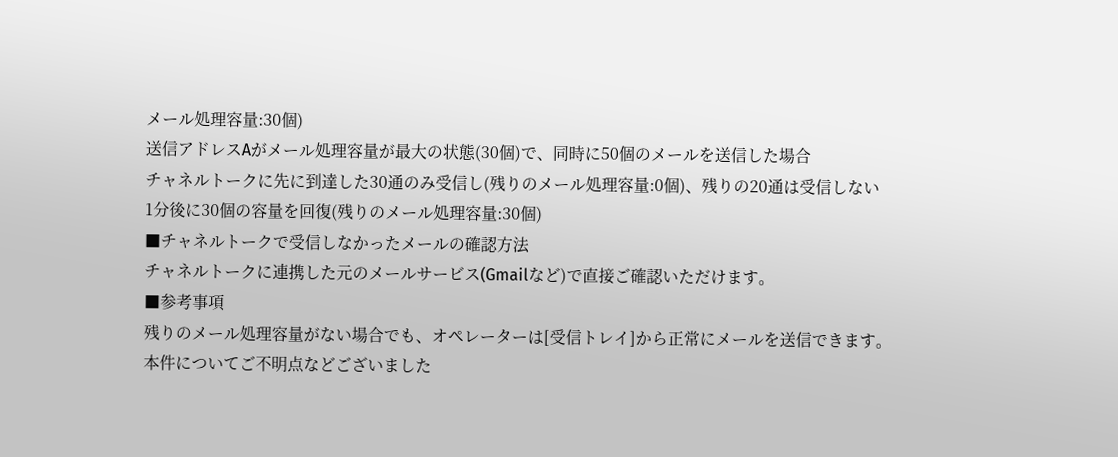メール処理容量:30個)
送信アドレスAがメール処理容量が最大の状態(30個)で、同時に50個のメールを送信した場合
チャネルトークに先に到達した30通のみ受信し(残りのメール処理容量:0個)、残りの20通は受信しない
1分後に30個の容量を回復(残りのメール処理容量:30個)
■チャネルトークで受信しなかったメールの確認方法
チャネルトークに連携した元のメールサービス(Gmailなど)で直接ご確認いただけます。
■参考事項
残りのメール処理容量がない場合でも、オペレーターは[受信トレイ]から正常にメールを送信できます。
本件についてご不明点などございました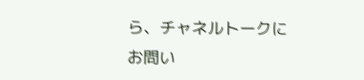ら、チャネルトークにお問い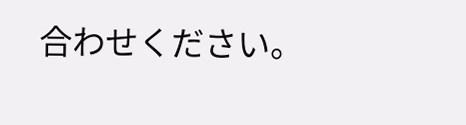合わせください。